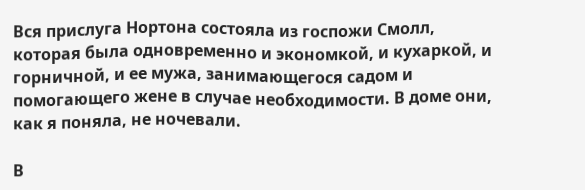Вся прислуга Нортона состояла из госпожи Смолл, которая была одновременно и экономкой, и кухаркой, и горничной, и ее мужа, занимающегося садом и помогающего жене в случае необходимости. В доме они, как я поняла, не ночевали.

В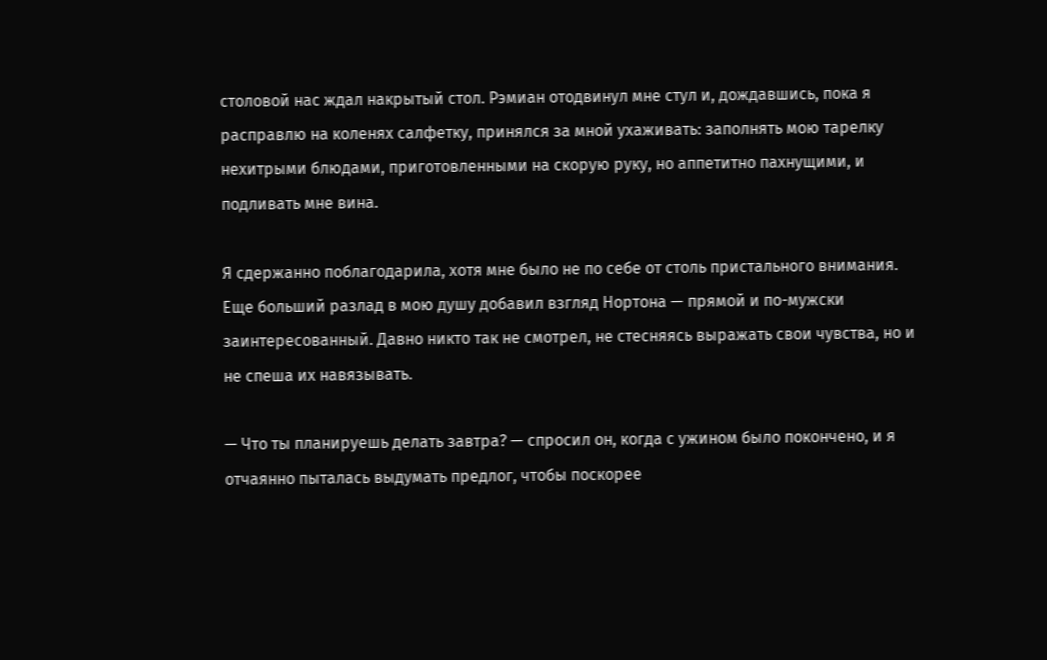столовой нас ждал накрытый стол. Рэмиан отодвинул мне стул и, дождавшись, пока я расправлю на коленях салфетку, принялся за мной ухаживать: заполнять мою тарелку нехитрыми блюдами, приготовленными на скорую руку, но аппетитно пахнущими, и подливать мне вина.

Я сдержанно поблагодарила, хотя мне было не по себе от столь пристального внимания. Еще больший разлад в мою душу добавил взгляд Нортона — прямой и по-мужски заинтересованный. Давно никто так не смотрел, не стесняясь выражать свои чувства, но и не спеша их навязывать.

— Что ты планируешь делать завтра? — спросил он, когда с ужином было покончено, и я отчаянно пыталась выдумать предлог, чтобы поскорее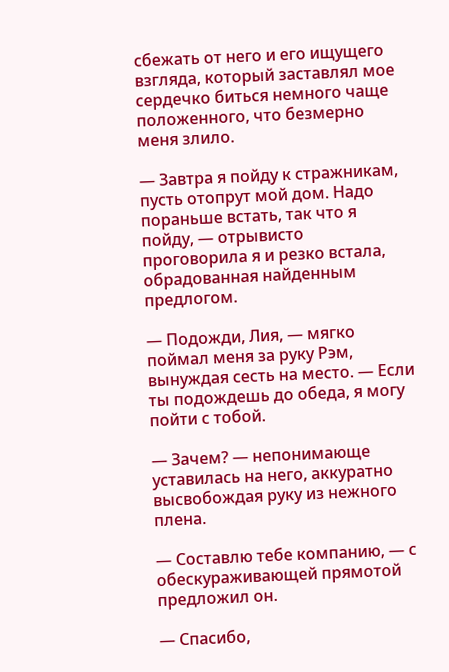сбежать от него и его ищущего взгляда, который заставлял мое сердечко биться немного чаще положенного, что безмерно меня злило.

— Завтра я пойду к стражникам, пусть отопрут мой дом. Надо пораньше встать, так что я пойду, — отрывисто проговорила я и резко встала, обрадованная найденным предлогом.

— Подожди, Лия, — мягко поймал меня за руку Рэм, вынуждая сесть на место. — Если ты подождешь до обеда, я могу пойти с тобой.

— Зачем? — непонимающе уставилась на него, аккуратно высвобождая руку из нежного плена.

— Составлю тебе компанию, — с обескураживающей прямотой предложил он.

— Спасибо,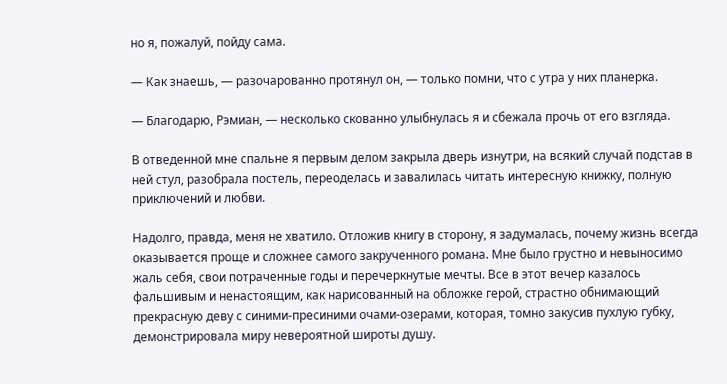но я, пожалуй, пойду сама.

— Как знаешь, — разочарованно протянул он, — только помни, что с утра у них планерка.

— Благодарю, Рэмиан, — несколько скованно улыбнулась я и сбежала прочь от его взгляда.

В отведенной мне спальне я первым делом закрыла дверь изнутри, на всякий случай подстав в ней стул, разобрала постель, переоделась и завалилась читать интересную книжку, полную приключений и любви.

Надолго, правда, меня не хватило. Отложив книгу в сторону, я задумалась, почему жизнь всегда оказывается проще и сложнее самого закрученного романа. Мне было грустно и невыносимо жаль себя, свои потраченные годы и перечеркнутые мечты. Все в этот вечер казалось фальшивым и ненастоящим, как нарисованный на обложке герой, страстно обнимающий прекрасную деву с синими-пресиними очами-озерами, которая, томно закусив пухлую губку, демонстрировала миру невероятной широты душу.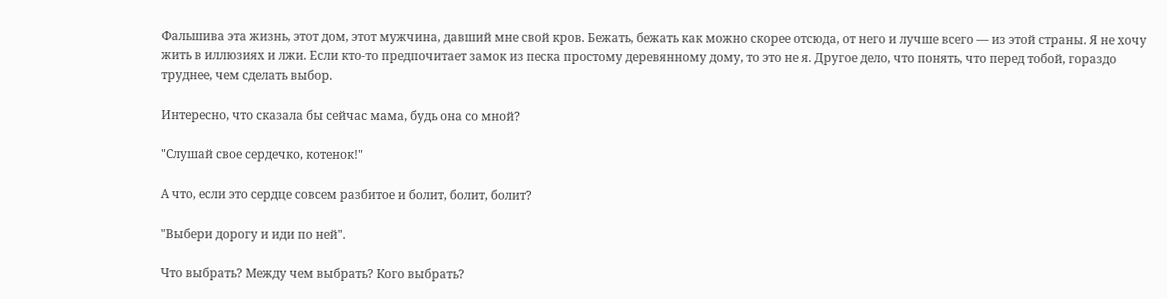Фальшива эта жизнь, этот дом, этот мужчина, давший мне свой кров. Бежать, бежать как можно скорее отсюда, от него и лучше всего — из этой страны. Я не хочу жить в иллюзиях и лжи. Если кто-то предпочитает замок из песка простому деревянному дому, то это не я. Другое дело, что понять, что перед тобой, гораздо труднее, чем сделать выбор.

Интересно, что сказала бы сейчас мама, будь она со мной?

"Слушай свое сердечко, котенок!"

А что, если это сердце совсем разбитое и болит, болит, болит?

"Выбери дорогу и иди по ней".

Что выбрать? Между чем выбрать? Кого выбрать?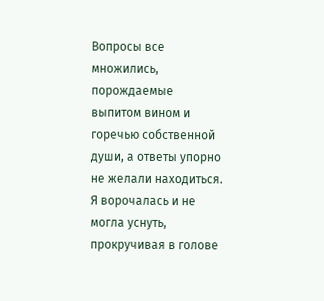Вопросы все множились, порождаемые выпитом вином и горечью собственной души, а ответы упорно не желали находиться. Я ворочалась и не могла уснуть, прокручивая в голове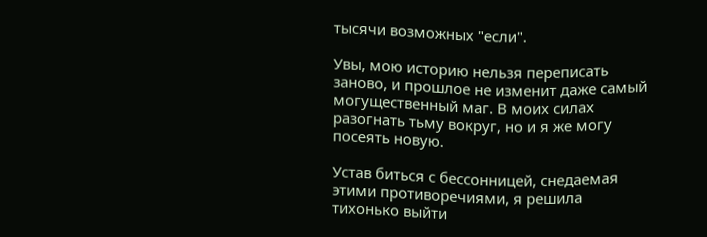тысячи возможных "если".

Увы, мою историю нельзя переписать заново, и прошлое не изменит даже самый могущественный маг. В моих силах разогнать тьму вокруг, но и я же могу посеять новую.

Устав биться с бессонницей, снедаемая этими противоречиями, я решила тихонько выйти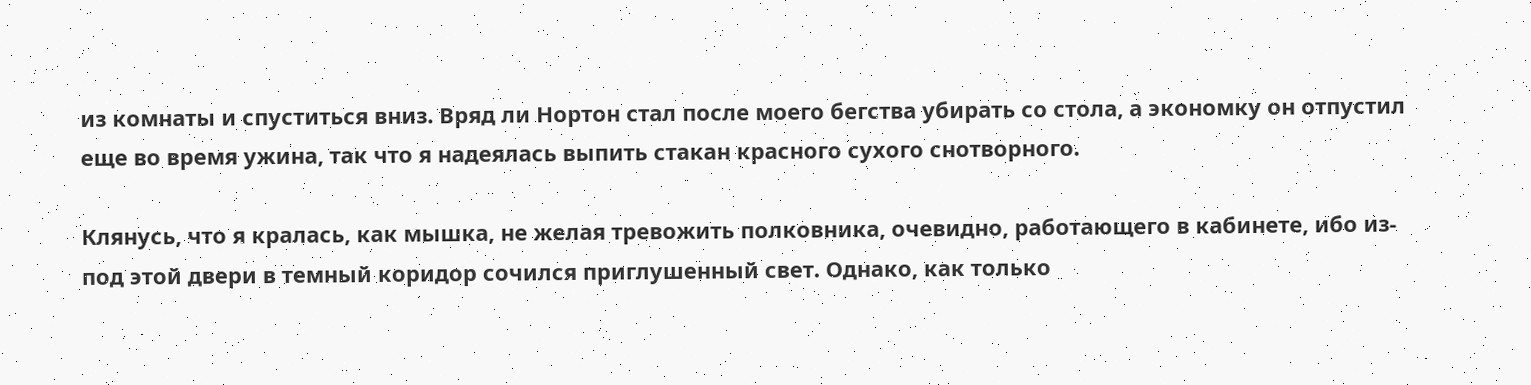из комнаты и спуститься вниз. Вряд ли Нортон стал после моего бегства убирать со стола, а экономку он отпустил еще во время ужина, так что я надеялась выпить стакан красного сухого снотворного.

Клянусь, что я кралась, как мышка, не желая тревожить полковника, очевидно, работающего в кабинете, ибо из-под этой двери в темный коридор сочился приглушенный свет. Однако, как только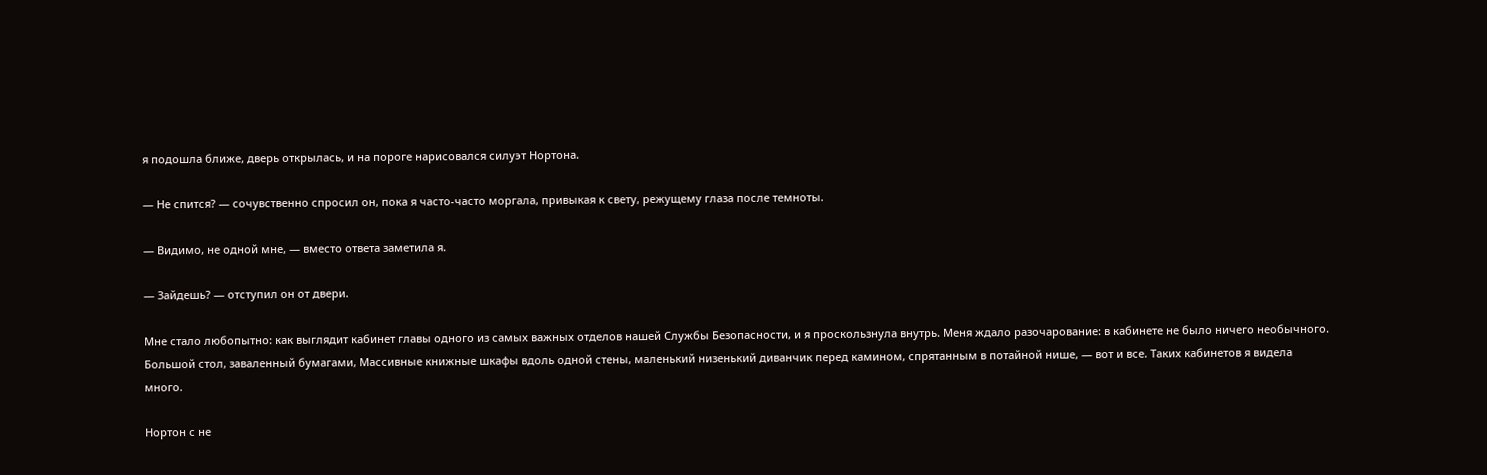я подошла ближе, дверь открылась, и на пороге нарисовался силуэт Нортона.

— Не спится? — сочувственно спросил он, пока я часто-часто моргала, привыкая к свету, режущему глаза после темноты.

— Видимо, не одной мне, — вместо ответа заметила я.

— Зайдешь? — отступил он от двери.

Мне стало любопытно: как выглядит кабинет главы одного из самых важных отделов нашей Службы Безопасности, и я проскользнула внутрь. Меня ждало разочарование: в кабинете не было ничего необычного. Большой стол, заваленный бумагами, Массивные книжные шкафы вдоль одной стены, маленький низенький диванчик перед камином, спрятанным в потайной нише, — вот и все. Таких кабинетов я видела много.

Нортон с не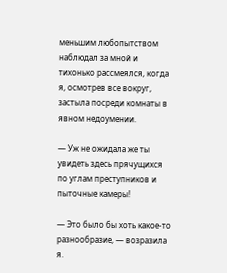меньшим любопытством наблюдал за мной и тихонько рассмеялся, когда я, осмотрев все вокруг, застыла посреди комнаты в явном недоумении.

— Уж не ожидала же ты увидеть здесь прячущихся по углам преступников и пыточные камеры!

— Это было бы хоть какое-то разнообразие, — возразила я.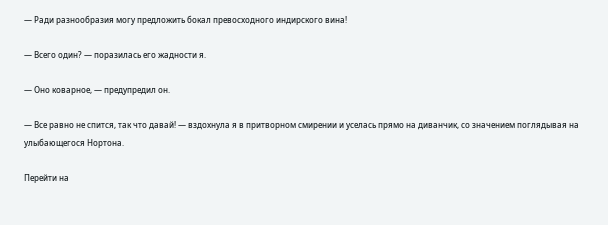— Ради разнообразия могу предложить бокал превосходного индирского вина!

— Всего один? — поразилась его жадности я.

— Оно коварное, — предупредил он.

— Все равно не спится, так что давай! — вздохнула я в притворном смирении и уселась прямо на диванчик, со значением поглядывая на улыбающегося Нортона.

Перейти на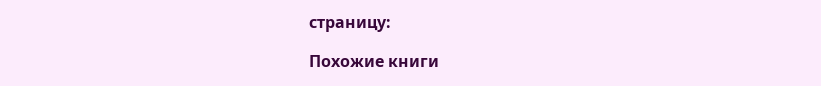страницу:

Похожие книги